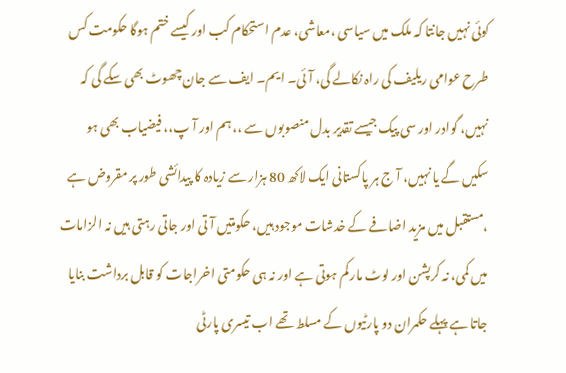کوئی نہیں جانتا کہ ملک میں سیاسی ،معاشی، عدم استحکام کب اور کیسے ختم ہوگا حکومت کس طرح عوامی ریلیف کی راہ نکالے گی، آ ئی۔ ایم۔ ایف سے جان چھوٹ بھی سکے گی کہ نہیں، گوادر اور سی پیک جیسے تقدیر بدل منصوبوں سے ،،ہم اور آ پ،، فیضیاب بھی ہو سکیں گے یا نہیں، آ ج ہر پاکستانی ایک لاکھ 80 ہزار سے زیادہ کا پیدائشی طور پر مقروض ہے ،مستقبل میں مزید اضافے کے خدشات موجود ہیں، حکومتیں آ تی اور جاتی رہتی ہیں نہ الزامات میں کمی، نہ کرپشن اور لوٹ مار کم ہوتی ہے اور نہ ہی حکومتی اخراجات کو قابل برداشت بنایا جاتا ہے پہلے حکمران دو پارٹیوں کے مسلط تھے اب تیسری پارٹی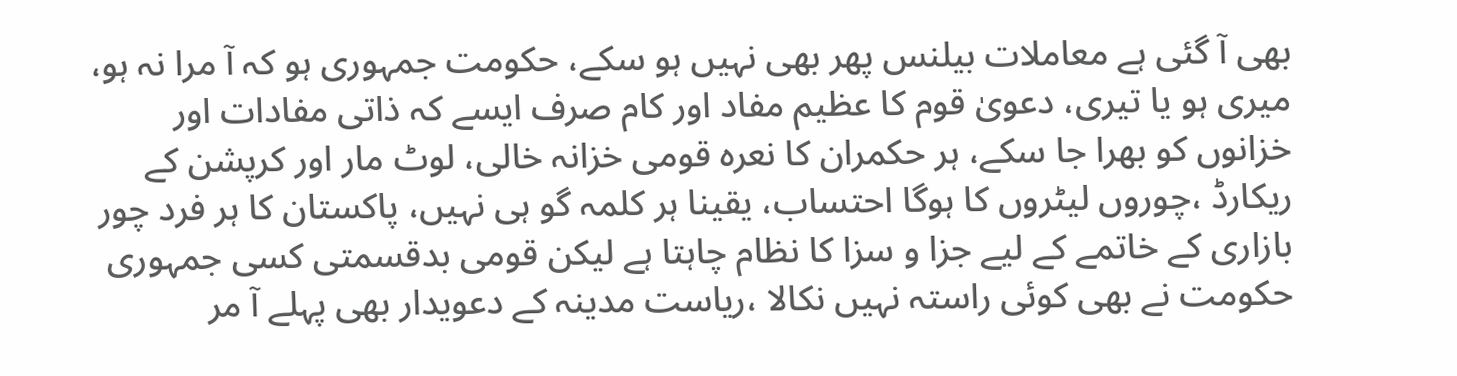بھی آ گئی ہے معاملات بیلنس پھر بھی نہیں ہو سکے، حکومت جمہوری ہو کہ آ مرا نہ ہو، میری ہو یا تیری، دعویٰ قوم کا عظیم مفاد اور کام صرف ایسے کہ ذاتی مفادات اور خزانوں کو بھرا جا سکے، ہر حکمران کا نعرہ قومی خزانہ خالی، لوٹ مار اور کرپشن کے ریکارڈ ،چوروں لیٹروں کا ہوگا احتساب، یقینا ہر کلمہ گو ہی نہیں، پاکستان کا ہر فرد چور بازاری کے خاتمے کے لیے جزا و سزا کا نظام چاہتا ہے لیکن قومی بدقسمتی کسی جمہوری حکومت نے بھی کوئی راستہ نہیں نکالا ،ریاست مدینہ کے دعویدار بھی پہلے آ مر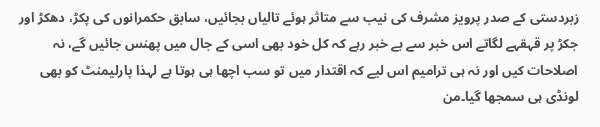زبردستی کے صدر پرویز مشرف کی نیب سے متاثر ہوئے تالیاں بجائیں، سابق حکمرانوں کی پکڑ، دھکڑ اور جکڑ پر قہقہے لگاتے اس خبر سے بے خبر رہے کہ کل خود بھی اسی کے جال میں پھنس جائیں گے، نہ اصلاحات کیں اور نہ ہی ترامیم اس لیے کہ اقتدار میں تو سب اچھا ہی ہوتا ہے لہذا پارلیمنٹ کو بھی لونڈی ہی سمجھا گیا۔من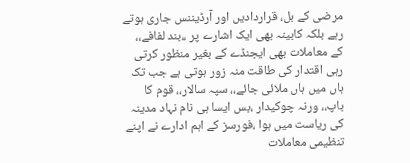مرضی کے بل، قراردادیں اور آرڈیننس جاری ہوتے رہے بلکہ کابینہ بھی ایک اشارے پر ،،بند لفافے،، کے معاملات بھی ایجنڈے کے بغیر منظور کرتی رہی اقتدار کی طاقت منہ زور ہوتی ہے جب تک ہاں میں ہاں ملائی جائے،، سپہ سالار،، قوم کا باپ،، ورنہ چوکیدار ،بس ایسا ہی نام نہاد مدینہ کی ریاست میں ہوا ،فورسز کے اہم ادارے نے اپنے تنظیمی معاملات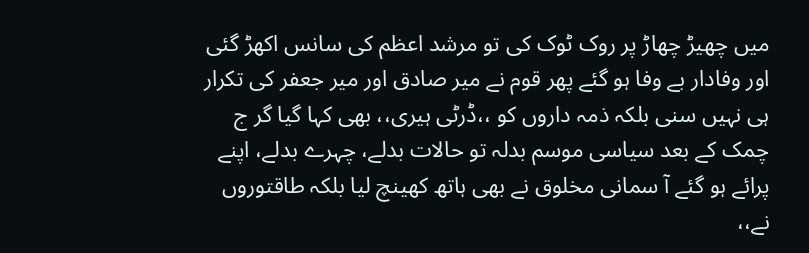میں چھیڑ چھاڑ پر روک ٹوک کی تو مرشد اعظم کی سانس اکھڑ گئی اور وفادار بے وفا ہو گئے پھر قوم نے میر صادق اور میر جعفر کی تکرار ہی نہیں سنی بلکہ ذمہ داروں کو ،،ڈرٹی ہیری،، بھی کہا گیا گر ج چمک کے بعد سیاسی موسم بدلہ تو حالات بدلے، چہرے بدلے، اپنے پرائے ہو گئے آ سمانی مخلوق نے بھی ہاتھ کھینچ لیا بلکہ طاقتوروں نے،،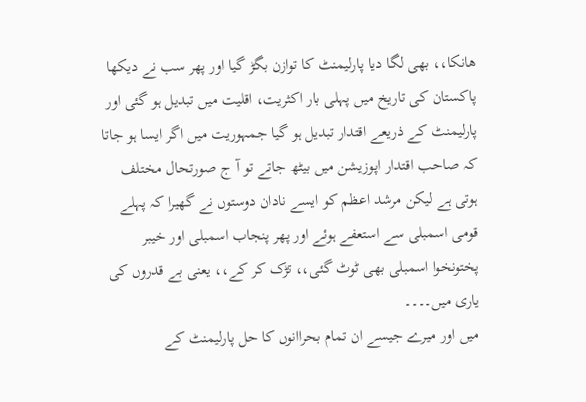ھانکا،، بھی لگا دیا پارلیمنٹ کا توازن بگڑ گیا اور پھر سب نے دیکھا پاکستان کی تاریخ میں پہلی بار اکثریت، اقلیت میں تبدیل ہو گئی اور پارلیمنٹ کے ذریعے اقتدار تبدیل ہو گیا جمہوریت میں اگر ایسا ہو جاتا کہ صاحب اقتدار اپوزیشن میں بیٹھ جاتے تو آ ج صورتحال مختلف ہوتی ہے لیکن مرشد اعظم کو ایسے نادان دوستوں نے گھیرا کہ پہلے قومی اسمبلی سے استعفے ہوئے اور پھر پنجاب اسمبلی اور خیبر پختونخوا اسمبلی بھی ٹوٹ گئی،، تڑک کر کے،، یعنی بے قدروں کی یاری میں۔۔۔۔
میں اور میرے جیسے ان تمام بحراانوں کا حل پارلیمنٹ کے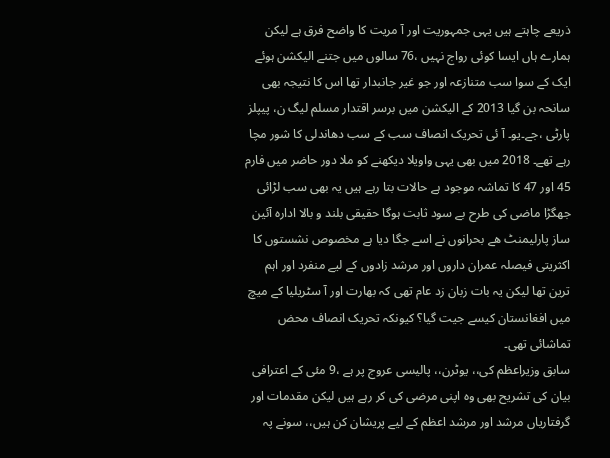ذریعے چاہتے ہیں یہی جمہوریت اور آ مریت کا واضح فرق ہے لیکن ہمارے ہاں ایسا کوئی رواج نہیں ،76 سالوں میں جتنے الیکشن ہوئے ایک کے سوا سب متنازعہ اور جو غیر جانبدار تھا اس کا نتیجہ بھی سانحہ بن گیا 2013 کے الیکشن میں برسر اقتدار مسلم لیگ ن، پیپلز پارٹی ،جے۔یو۔ آ ئی تحریک انصاف سب کے سب دھاندلی کا شور مچا رہے تھے۔ 2018 میں بھی یہی واویلا دیکھنے کو ملا دور حاضر میں فارم 45 اور 47 کا تماشہ موجود ہے حالات بتا رہے ہیں یہ بھی سب لڑائی جھگڑا ماضی کی طرح بے سود ثابت ہوگا حقیقی بلند و بالا ادارہ آئین ساز پارلیمنٹ ھے بحرانوں نے اسے جگا دیا ہے مخصوص نشستوں کا اکثریتی فیصلہ عمران داروں اور مرشد زادوں کے لیے منفرد اور اہم ترین تھا لیکن یہ بات زبان زد عام تھی کہ بھارت اور آ سٹریلیا کے میچ میں افغانستان کیسے جیت گیا؟ کیونکہ تحریک انصاف محض تماشائی تھی۔
سابق وزیراعظم کی،، یوٹرن،، پالیسی عروج پر ہے ،9 مئی کے اعترافی بیان کی تشریح بھی وہ اپنی مرضی کی کر رہے ہیں لیکن مقدمات اور گرفتاریاں مرشد اور مرشد اعظم کے لیے پریشان کن ہیں،، سونے پہ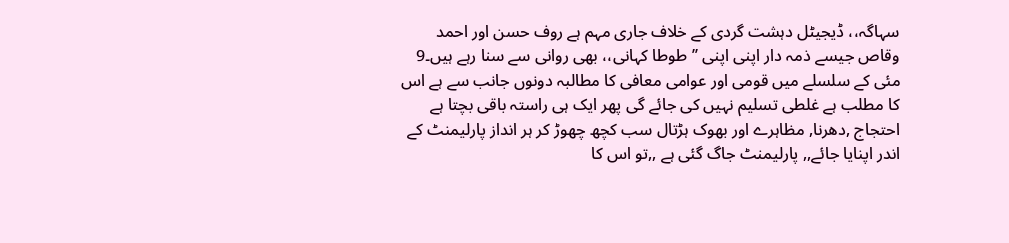سہاگہ،، ڈیجیٹل دہشت گردی کے خلاف جاری مہم ہے روف حسن اور احمد وقاص جیسے ذمہ دار اپنی اپنی ’’طوطا کہانی،، بھی روانی سے سنا رہے ہیں۔9 مئی کے سلسلے میں قومی اور عوامی معافی کا مطالبہ دونوں جانب سے ہے اس کا مطلب ہے غلطی تسلیم نہیں کی جائے گی پھر ایک ہی راستہ باقی بچتا ہے احتجاج ,دھرنا, مظاہرے اور بھوک ہڑتال سب کچھ چھوڑ کر ہر انداز پارلیمنٹ کے اندر اپنایا جائے,, پارلیمنٹ جاگ گئی ہے ,,تو اس کا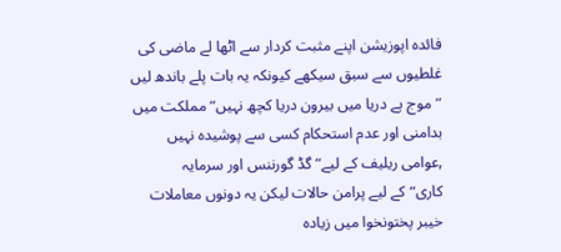فائدہ اپوزیشن اپنے مثبت کردار سے اٹھا لے ماضی کی غلطیوں سے سبق سیکھے کیونکہ یہ بات پلے باندھ لیں ’’موج ہے دریا میں بیرون دریا کچھ نہیں‘‘ مملکت میں بدامنی اور عدم استحکام کسی سے پوشیدہ نہیں ,عوامی ریلیف کے لیے’’ گڈ گورننس اور سرمایہ کاری‘‘کے لیے پرامن حالات لیکن یہ دونوں معاملات خیبر پختونخوا میں زیادہ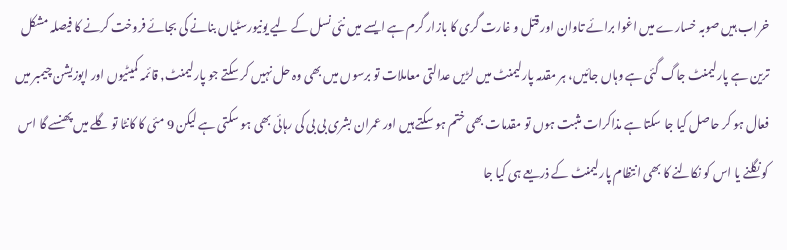خراب ہیں صوبہ خسارے میں اغوا برائے تاوان اور قتل و غارت گری کا بازار گرم ہے ایسے میں نئی نسل کے لیے یونیورسٹیاں بنانے کی بجائے فروخت کرنے کا فیصلہ مشکل ترین ہے پارلیمنٹ جاگ گئی ہے وہاں جائیں، ہر مقدمہ پارلیمنٹ میں لڑیں عدالتی معاملات تو برسوں میں بھی وہ حل نہیں کر سکتے جو پارلیمنٹ, قائمہ کمیٹیوں اور اپوزیشن چیمبر میں فعال ہو کر حاصل کیا جا سکتا ہے مذاکرات مثبت ہوں تو مقدمات بھی ختم ہو سکتے ہیں اور عمران بشری بی بی کی رہائی بھی ہو سکتی ہے لیکن 9 مئی کا کانٹا تو گلے میں پھنسے گا اس کو نگلنے یا اس کو نکالنے کا بھی انتظام پارلیمنٹ کے ذریعے ہی کیا جا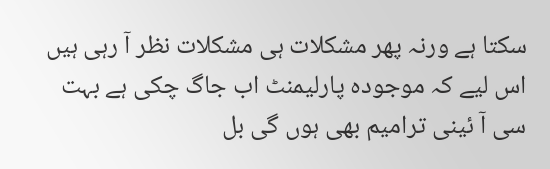سکتا ہے ورنہ پھر مشکلات ہی مشکلات نظر آ رہی ہیں اس لیے کہ موجودہ پارلیمنٹ اب جاگ چکی ہے بہت سی آ ئینی ترامیم بھی ہوں گی بل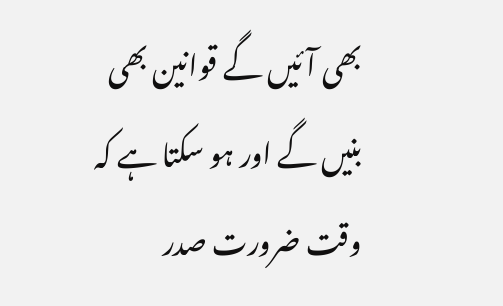بھی آئیں گے قوانین بھی بنیں گے اور ہو سکتا ہے کہ وقت ضرورت صدر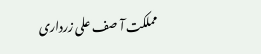مملکت آ صف علی زرداری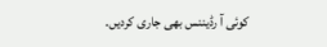کوئی آ رڈیننس بھی جاری کردیں۔